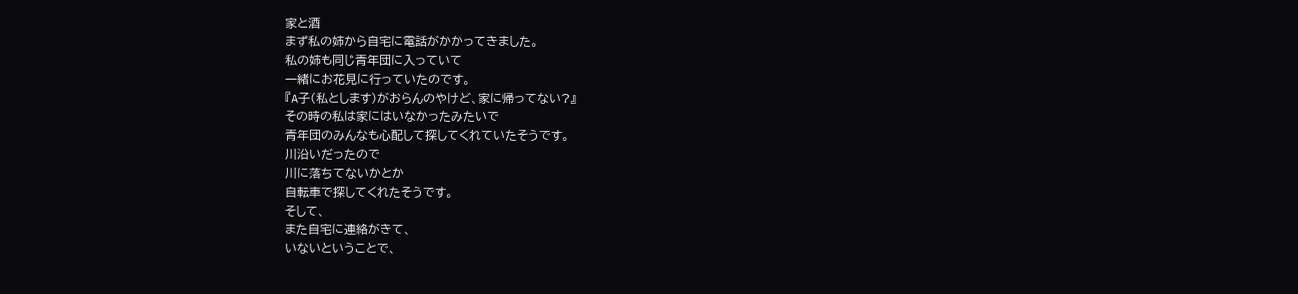家と酒
まず私の姉から自宅に電話がかかってきました。
私の姉も同じ青年団に入っていて
一緒にお花見に行っていたのです。
『A子(私とします)がおらんのやけど、家に帰ってない?』
その時の私は家にはいなかったみたいで
青年団のみんなも心配して探してくれていたそうです。
川沿いだったので
川に落ちてないかとか
自転車で探してくれたそうです。
そして、
また自宅に連絡がきて、
いないということで、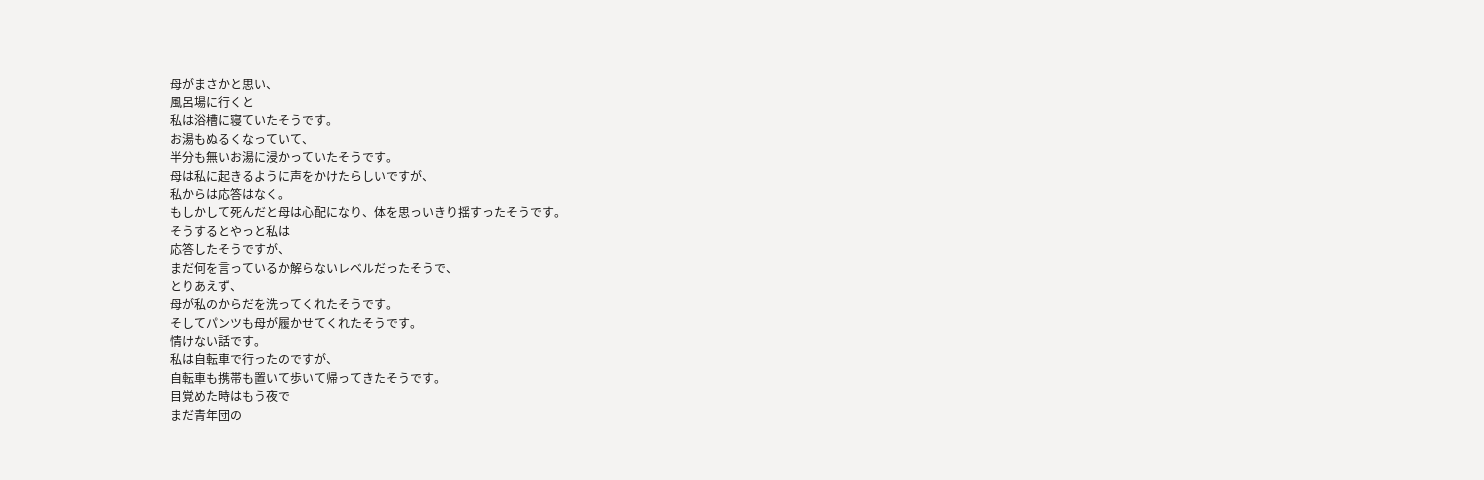母がまさかと思い、
風呂場に行くと
私は浴槽に寝ていたそうです。
お湯もぬるくなっていて、
半分も無いお湯に浸かっていたそうです。
母は私に起きるように声をかけたらしいですが、
私からは応答はなく。
もしかして死んだと母は心配になり、体を思っいきり揺すったそうです。
そうするとやっと私は
応答したそうですが、
まだ何を言っているか解らないレベルだったそうで、
とりあえず、
母が私のからだを洗ってくれたそうです。
そしてパンツも母が履かせてくれたそうです。
情けない話です。
私は自転車で行ったのですが、
自転車も携帯も置いて歩いて帰ってきたそうです。
目覚めた時はもう夜で
まだ青年団の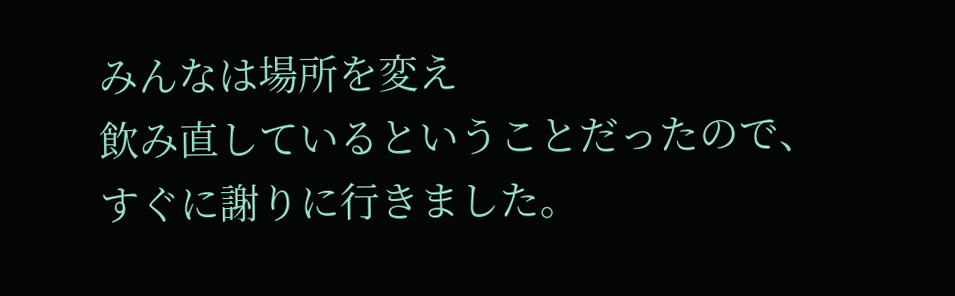みんなは場所を変え
飲み直しているということだったので、
すぐに謝りに行きました。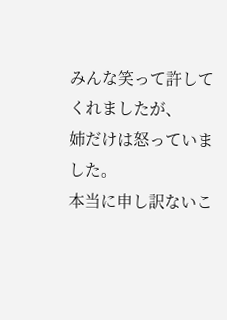みんな笑って許してくれましたが、
姉だけは怒っていました。
本当に申し訳ないこ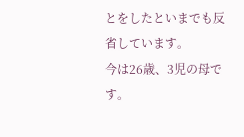とをしたといまでも反省しています。
今は26歳、3児の母です。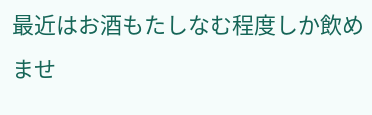最近はお酒もたしなむ程度しか飲めませ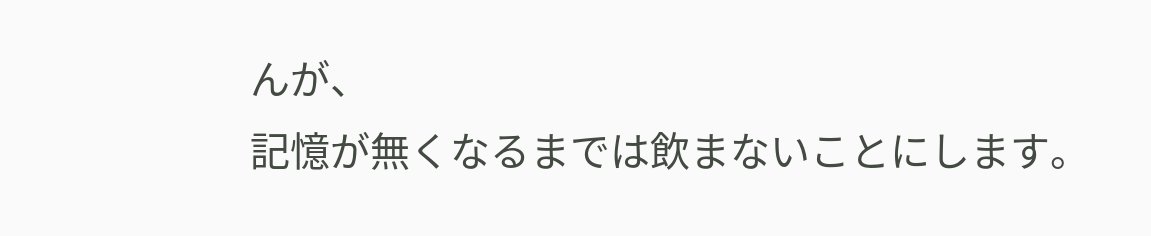んが、
記憶が無くなるまでは飲まないことにします。